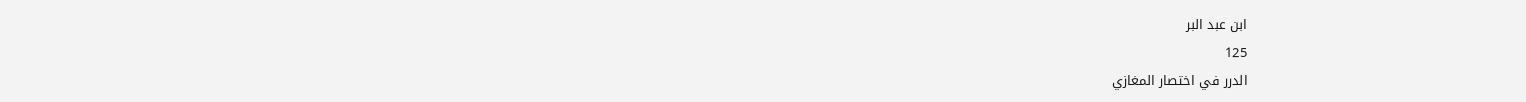ابن عبد البر
125
الدرر في اختصار المغازي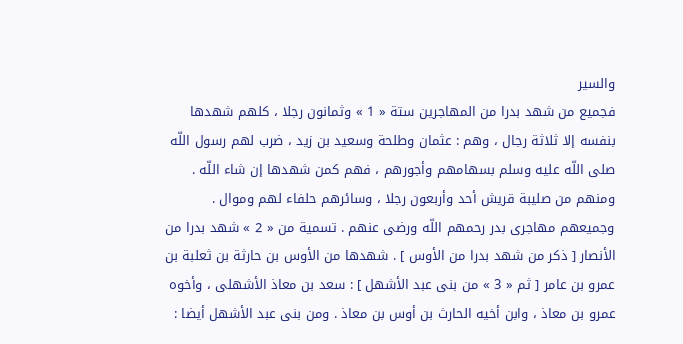والسير
فجميع من شهد بدرا من المهاجرين ستة « 1 » وثمانون رجلا ، كلهم شهدها بنفسه إلا ثلاثة رجال ، وهم : عثمان وطلحة وسعيد بن زيد ، ضرب لهم رسول اللّه صلى اللّه عليه وسلم بسهامهم وأجورهم ، فهم كمن شهدها إن شاء اللّه . ومنهم من صليبة قريش أحد وأربعون رجلا ، وسائرهم حلفاء لهم وموال . وجميعهم مهاجرى بدر رحمهم اللّه ورضى عنهم . تسمية من « 2 » شهد بدرا من الأنصار [ ذكر من شهد بدرا من الأوس ] . شهدها من الأوس بن حارثة بن ثعلبة بن عمرو بن عامر [ ثم « 3 » من بنى عبد الأشهل ] : سعد بن معاذ الأشهلى ، وأخوه عمرو بن معاذ ، وابن أخيه الحارث بن أوس بن معاذ . ومن بنى عبد الأشهل أيضا :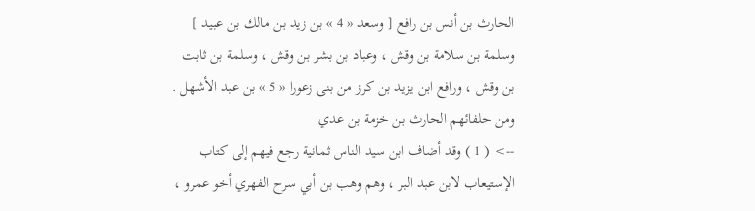الحارث بن أنس بن رافع [ وسعد « 4 » بن زيد بن مالك بن عبيد ] وسلمة بن سلامة بن وقش ، وعباد بن بشر بن وقش ، وسلمة بن ثابت بن وقش ، ورافع ابن يزيد بن كرز من بنى زعورا « 5 » بن عبد الأشهل . ومن حلفائهم الحارث بن خزمة بن عدي
--> ( 1 ) وقد أضاف ابن سيد الناس ثمانية رجع فيهم إلى كتاب الإستيعاب لابن عبد البر ، وهم وهب بن أبي سرح الفهري أخو عمرو ،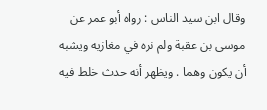وقال ابن سيد الناس : رواه أبو عمر عن موسى بن عقبة ولم نره في مغازيه ويشبه أن يكون وهما . ويظهر أنه حدث خلط فيه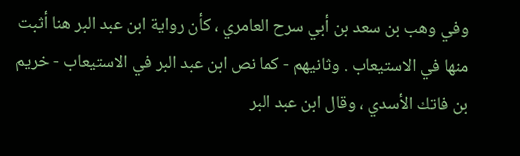وفي وهب بن سعد بن أبي سرح العامري ، كأن رواية ابن عبد البر هنا أثبت منها في الاستيعاب . وثانيهم - كما نص ابن عبد البر في الاستيعاب - خريم بن فاتك الأسدي ، وقال ابن عبد البر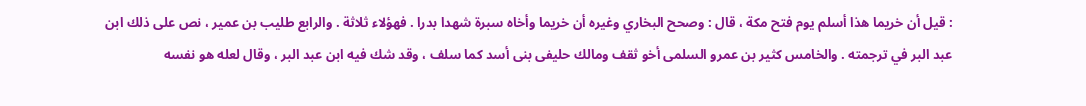: قيل أن خريما هذا أسلم يوم فتح مكة ، قال : وصحح البخاري وغيره أن خريما وأخاه سبرة شهدا بدرا . فهؤلاء ثلاثة . والرابع طليب بن عمير ، نص على ذلك ابن عبد البر في ترجمته . والخامس كثير بن عمرو السلمى أخو ثقف ومالك حليفى بنى أسد كما سلف ، وقد شك فيه ابن عبد البر ، وقال لعله هو نفسه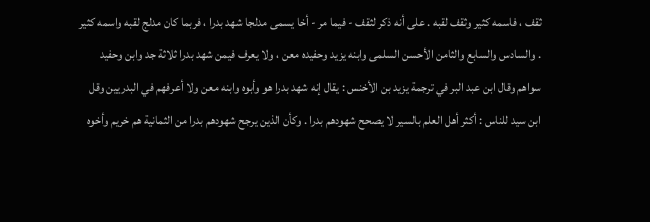ثقف ، فاسمه كثير وثقف لقبه . على أنه ذكر لثقف - فيما مر - أخا يسمى مدلجا شهد بدرا ، فربما كان مدلج لقبه واسمه كثير . والسادس والسابع والثامن الأحسن السلمى وابنه يزيد وحفيده معن ، ولا يعرف فيمن شهد بدرا ثلاثة جد وابن وحفيد سواهم وقال ابن عبد البر في ترجمة يزيد بن الأخنس : يقال إنه شهد بدرا هو وأبوه وابنه معن ولا أعرفهم في البدريين وقل ابن سيد للناس : أكثر أهل العلم بالسير لا يصحح شهودهم بدرا . وكأن الذين يرجح شهودهم بدرا من الثمانية هم خريم وأخوه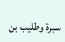سبرة وطليب بن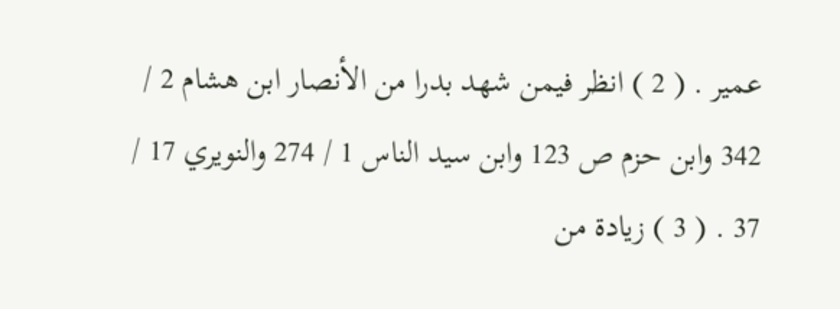عمير . ( 2 ) انظر فيمن شهد بدرا من الأنصار ابن هشام 2 / 342 وابن حزم ص 123 وابن سيد الناس 1 / 274 والنويري 17 / 37 . ( 3 ) زيادة من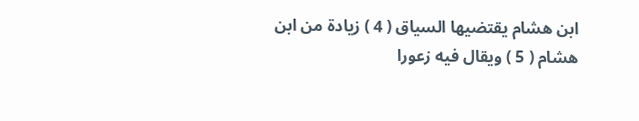ابن هشام يقتضيها السياق ( 4 ) زيادة من ابن هشام ( 5 ) ويقال فيه زعورا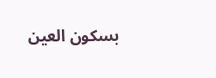بسكون العين